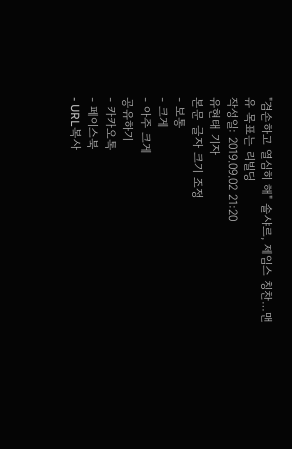"겸손하고 열심히 해" 솔샤르, 제임스 칭찬…맨유 목표는 리빌딩
작성일: 2019.09.02 21:20
유현태 기자
본문 글자 크기 조정
- 보통
- 크게
- 아주 크게
공유하기
- 카카오톡
- 페이스북
- URL복사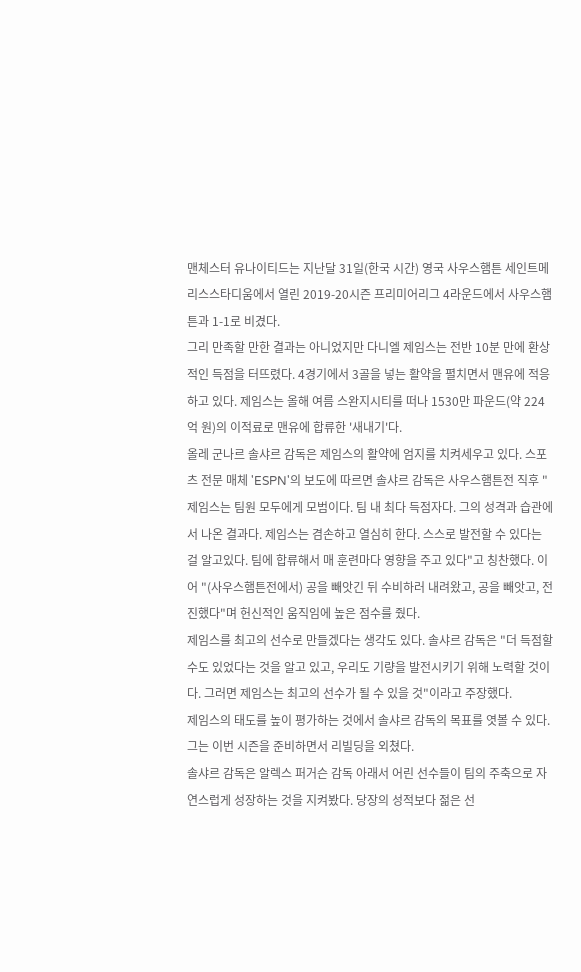맨체스터 유나이티드는 지난달 31일(한국 시간) 영국 사우스햄튼 세인트메리스스타디움에서 열린 2019-20시즌 프리미어리그 4라운드에서 사우스햄튼과 1-1로 비겼다.
그리 만족할 만한 결과는 아니었지만 다니엘 제임스는 전반 10분 만에 환상적인 득점을 터뜨렸다. 4경기에서 3골을 넣는 활약을 펼치면서 맨유에 적응하고 있다. 제임스는 올해 여름 스완지시티를 떠나 1530만 파운드(약 224억 원)의 이적료로 맨유에 합류한 '새내기'다.
올레 군나르 솔샤르 감독은 제임스의 활약에 엄지를 치켜세우고 있다. 스포츠 전문 매체 'ESPN'의 보도에 따르면 솔샤르 감독은 사우스햄튼전 직후 "제임스는 팀원 모두에게 모범이다. 팀 내 최다 득점자다. 그의 성격과 습관에서 나온 결과다. 제임스는 겸손하고 열심히 한다. 스스로 발전할 수 있다는 걸 알고있다. 팀에 합류해서 매 훈련마다 영향을 주고 있다"고 칭찬했다. 이어 "(사우스햄튼전에서) 공을 빼앗긴 뒤 수비하러 내려왔고, 공을 빼앗고, 전진했다"며 헌신적인 움직임에 높은 점수를 줬다.
제임스를 최고의 선수로 만들겠다는 생각도 있다. 솔샤르 감독은 "더 득점할 수도 있었다는 것을 알고 있고, 우리도 기량을 발전시키기 위해 노력할 것이다. 그러면 제임스는 최고의 선수가 될 수 있을 것"이라고 주장했다.
제임스의 태도를 높이 평가하는 것에서 솔샤르 감독의 목표를 엿볼 수 있다. 그는 이번 시즌을 준비하면서 리빌딩을 외쳤다.
솔샤르 감독은 알렉스 퍼거슨 감독 아래서 어린 선수들이 팀의 주축으로 자연스럽게 성장하는 것을 지켜봤다. 당장의 성적보다 젊은 선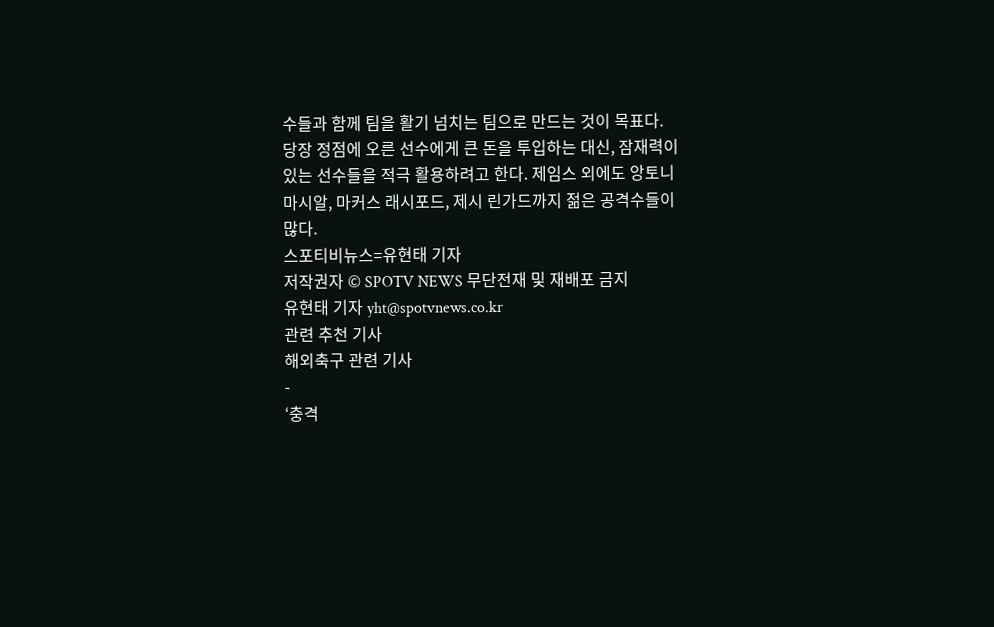수들과 함께 팀을 활기 넘치는 팀으로 만드는 것이 목표다. 당장 정점에 오른 선수에게 큰 돈을 투입하는 대신, 잠재력이 있는 선수들을 적극 활용하려고 한다. 제임스 외에도 앙토니 마시알, 마커스 래시포드, 제시 린가드까지 젊은 공격수들이 많다.
스포티비뉴스=유현태 기자
저작권자 © SPOTV NEWS 무단전재 및 재배포 금지
유현태 기자 yht@spotvnews.co.kr
관련 추천 기사
해외축구 관련 기사
-
‘충격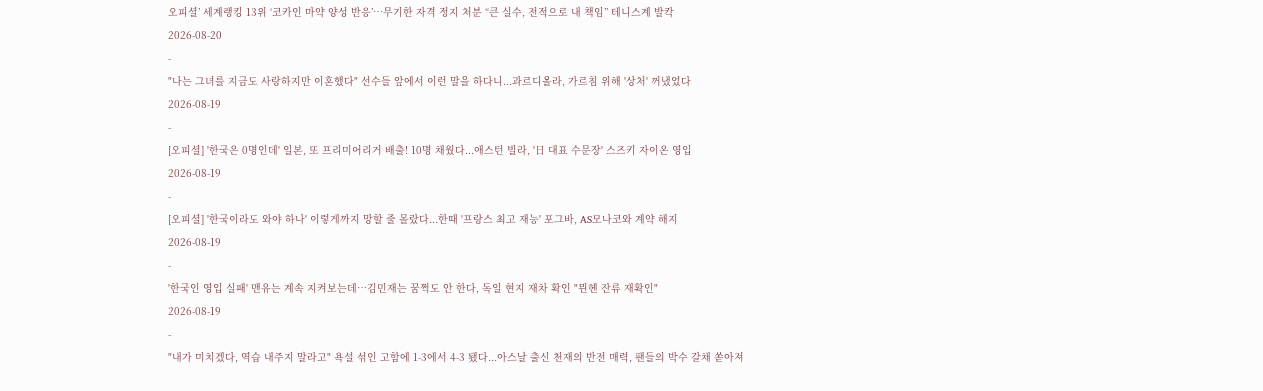오피셜’ 세계랭킹 13위 ‘코카인 마약 양성 반응’…무기한 자격 정지 처분 “큰 실수, 전적으로 내 책임” 테니스계 발칵
2026-08-20
-
"나는 그녀를 지금도 사랑하지만 이혼했다" 선수들 앞에서 이런 말을 하다니...과르디올라, 가르침 위해 '상처' 꺼냈었다
2026-08-19
-
[오피셜] '한국은 0명인데' 일본, 또 프리미어리거 배출! 10명 채웠다...애스턴 빌라, '日 대표 수문장' 스즈키 자이온 영입
2026-08-19
-
[오피셜] '한국이라도 와야 하나' 이렇게까지 망할 줄 몰랐다...한때 '프랑스 최고 재능' 포그바, AS모나코와 계약 해지
2026-08-19
-
'한국인 영입 실패' 맨유는 계속 지켜보는데…김민재는 꿈쩍도 안 한다, 독일 현지 재차 확인 "뮌헨 잔류 재확인"
2026-08-19
-
"내가 미치겠다, 역습 내주지 말라고" 욕설 섞인 고함에 1-3에서 4-3 됐다...아스날 출신 천재의 반전 매력, 팬들의 박수 갈채 쏟아져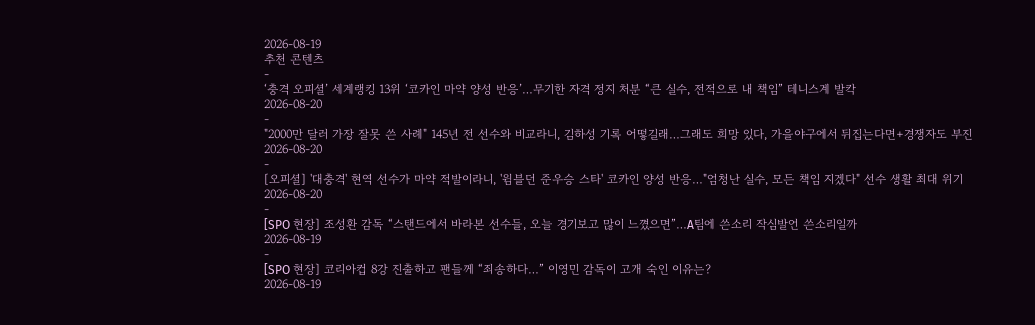2026-08-19
추천 콘텐츠
-
‘충격 오피셜’ 세계랭킹 13위 ‘코카인 마약 양성 반응’…무기한 자격 정지 처분 “큰 실수, 전적으로 내 책임” 테니스계 발칵
2026-08-20
-
"2000만 달러 가장 잘못 쓴 사례" 145년 전 선수와 비교라니, 김하성 기록 어떻길래…그래도 희망 있다, 가을야구에서 뒤집는다면+경쟁자도 부진
2026-08-20
-
[오피셜] '대충격' 현역 선수가 마약 적발이라니, '윔블던 준우승 스타' 코카인 양성 반응…"엄청난 실수, 모든 책임 지겠다" 선수 생활 최대 위기
2026-08-20
-
[SPO 현장] 조성환 감독 “스탠드에서 바라본 선수들, 오늘 경기보고 많이 느꼈으면”…A팀에 쓴소리 작심발언 쓴소리일까
2026-08-19
-
[SPO 현장] 코리아컵 8강 진출하고 팬들께 “죄송하다…” 이영민 감독이 고개 숙인 이유는?
2026-08-19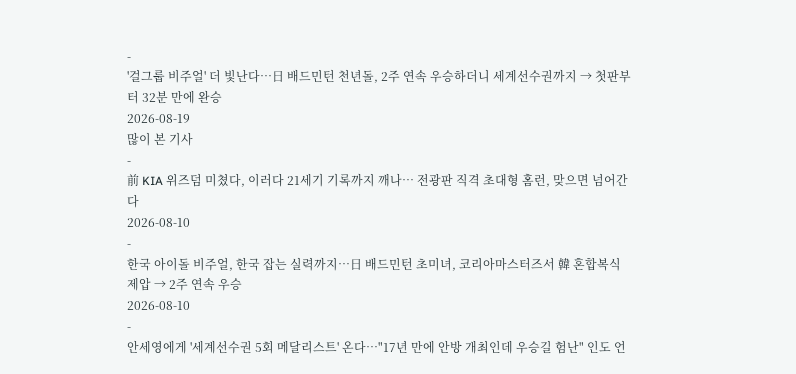-
'걸그룹 비주얼' 더 빛난다…日 배드민턴 천년돌, 2주 연속 우승하더니 세계선수권까지 → 첫판부터 32분 만에 완승
2026-08-19
많이 본 기사
-
前 KIA 위즈덤 미쳤다, 이러다 21세기 기록까지 깨나… 전광판 직격 초대형 홈런, 맞으면 넘어간다
2026-08-10
-
한국 아이돌 비주얼, 한국 잡는 실력까지…日 배드민턴 초미녀, 코리아마스터즈서 韓 혼합복식 제압 → 2주 연속 우승
2026-08-10
-
안세영에게 '세계선수권 5회 메달리스트' 온다…"17년 만에 안방 개최인데 우승길 험난" 인도 언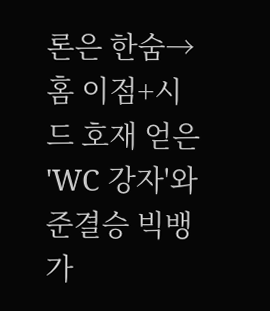론은 한숨→홈 이점+시드 호재 얻은 'WC 강자'와 준결승 빅뱅 가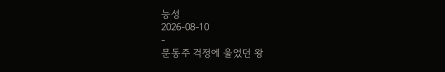능성
2026-08-10
-
문동주 걱정에 울었던 왕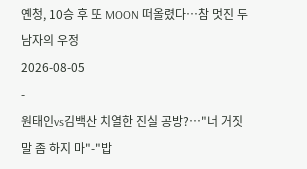옌청, 10승 후 또 MOON 떠올렸다…참 멋진 두 남자의 우정
2026-08-05
-
원태인vs김백산 치열한 진실 공방?…"너 거짓말 좀 하지 마"-"밥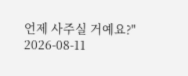언제 사주실 거예요?"
2026-08-11